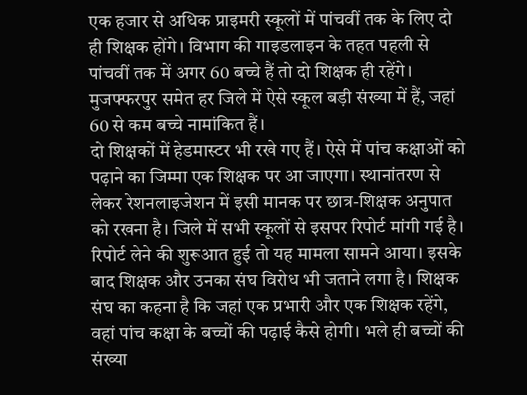एक हजार से अधिक प्राइमरी स्कूलों में पांचवीं तक के लिए दो ही शिक्षक होंगे। विभाग की गाइडलाइन के तहत पहली से पांचवीं तक में अगर 60 बच्चे हैं तो दो शिक्षक ही रहेंगे। मुजफ्फरपुर समेत हर जिले में ऐसे स्कूल बड़ी संख्या में हैं, जहां 60 से कम बच्चे नामांकित हैं।
दो शिक्षकों में हेडमास्टर भी रखे गए हैं। ऐसे में पांच कक्षाओं को पढ़ाने का जिम्मा एक शिक्षक पर आ जाएगा। स्थानांतरण से लेकर रेशनलाइजेशन में इसी मानक पर छात्र-शिक्षक अनुपात को रखना है। जिले में सभी स्कूलों से इसपर रिपोर्ट मांगी गई है। रिपोर्ट लेने की शुरूआत हुई तो यह मामला सामने आया। इसके बाद शिक्षक और उनका संघ विरोध भी जताने लगा है। शिक्षक संघ का कहना है कि जहां एक प्रभारी और एक शिक्षक रहेंगे, वहां पांच कक्षा के बच्चों की पढ़ाई कैसे होगी। भले ही बच्चों की संख्या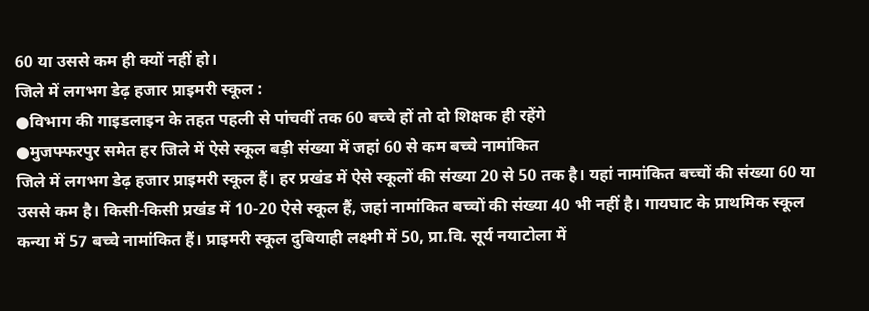60 या उससे कम ही क्यों नहीं हो।
जिले में लगभग डेढ़ हजार प्राइमरी स्कूल :
●विभाग की गाइडलाइन के तहत पहली से पांचवीं तक 60 बच्चे हों तो दो शिक्षक ही रहेंगे
●मुजफ्फरपुर समेत हर जिले में ऐसे स्कूल बड़ी संख्या में जहां 60 से कम बच्चे नामांकित
जिले में लगभग डेढ़ हजार प्राइमरी स्कूल हैं। हर प्रखंड में ऐसे स्कूलों की संख्या 20 से 50 तक है। यहां नामांकित बच्चों की संख्या 60 या उससे कम है। किसी-किसी प्रखंड में 10-20 ऐसे स्कूल हैं, जहां नामांकित बच्चों की संख्या 40 भी नहीं है। गायघाट के प्राथमिक स्कूल कन्या में 57 बच्चे नामांकित हैं। प्राइमरी स्कूल दुबियाही लक्ष्मी में 50, प्रा.वि. सूर्य नयाटोला में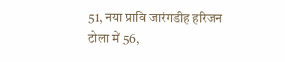51, नया प्रावि जारंगडीह हरिजन टोला में 56,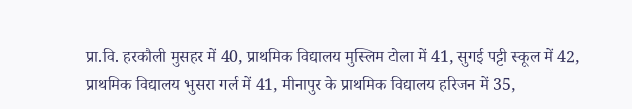प्रा.वि. हरकौली मुसहर में 40, प्राथमिक विद्यालय मुस्लिम टोला में 41, सुगई पट्टी स्कूल में 42, प्राथमिक विद्यालय भुसरा गर्ल में 41, मीनापुर के प्राथमिक विद्यालय हरिजन में 35,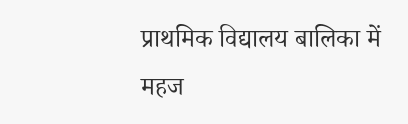प्राथमिक विद्यालय बालिका में महज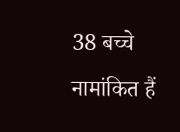38 बच्चे नामांकित हैं